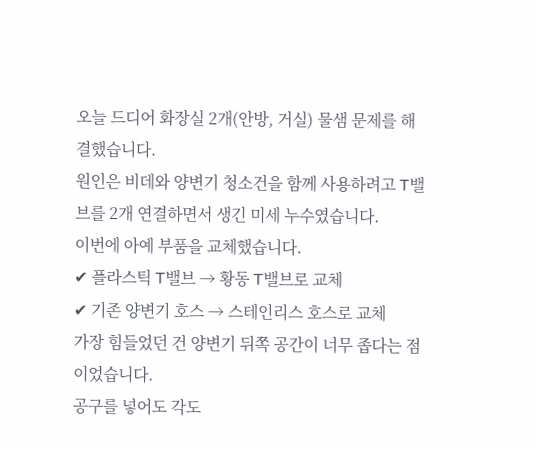오늘 드디어 화장실 2개(안방, 거실) 물샘 문제를 해결했습니다.
원인은 비데와 양변기 청소건을 함께 사용하려고 T밸브를 2개 연결하면서 생긴 미세 누수였습니다.
이번에 아예 부품을 교체했습니다.
✔ 플라스틱 T밸브 → 황동 T밸브로 교체
✔ 기존 양변기 호스 → 스테인리스 호스로 교체
가장 힘들었던 건 양변기 뒤쪽 공간이 너무 좁다는 점이었습니다.
공구를 넣어도 각도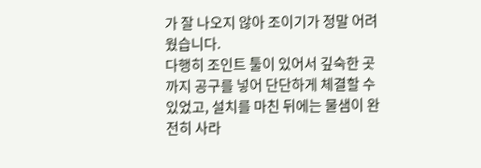가 잘 나오지 않아 조이기가 정말 어려웠습니다.
다행히 조인트 툴이 있어서 깊숙한 곳까지 공구를 넣어 단단하게 체결할 수 있었고, 설치를 마친 뒤에는 물샘이 완전히 사라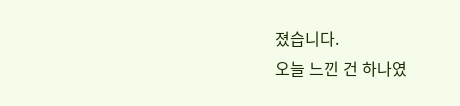졌습니다.
오늘 느낀 건 하나였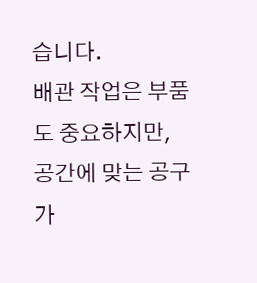습니다.
배관 작업은 부품도 중요하지만, 공간에 맞는 공구가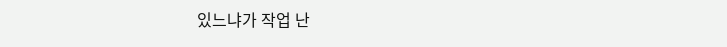있느냐가 작업 난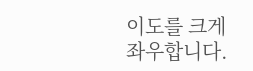이도를 크게 좌우합니다.